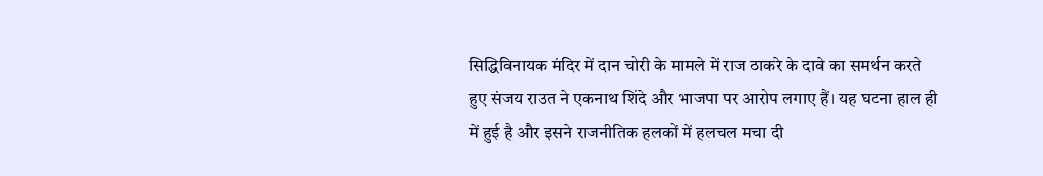सिद्धिविनायक मंदिर में दान चोरी के मामले में राज ठाकरे के दावे का समर्थन करते हुए संजय राउत ने एकनाथ शिंदे और भाजपा पर आरोप लगाए हैं। यह घटना हाल ही में हुई है और इसने राजनीतिक हलकों में हलचल मचा दी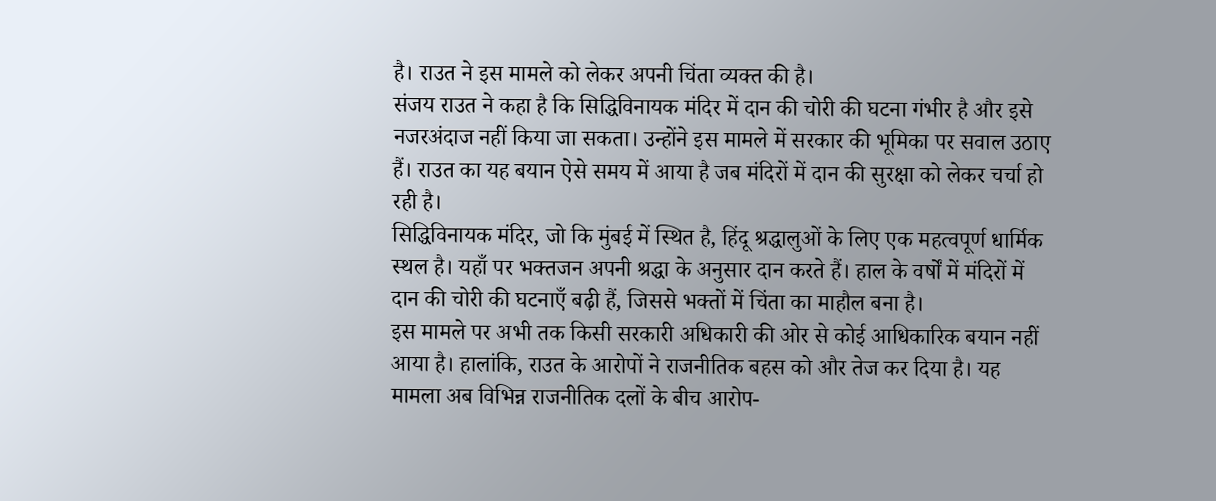है। राउत ने इस मामले को लेकर अपनी चिंता व्यक्त की है।
संजय राउत ने कहा है कि सिद्धिविनायक मंदिर में दान की चोरी की घटना गंभीर है और इसे नजरअंदाज नहीं किया जा सकता। उन्होंने इस मामले में सरकार की भूमिका पर सवाल उठाए हैं। राउत का यह बयान ऐसे समय में आया है जब मंदिरों में दान की सुरक्षा को लेकर चर्चा हो रही है।
सिद्धिविनायक मंदिर, जो कि मुंबई में स्थित है, हिंदू श्रद्धालुओं के लिए एक महत्वपूर्ण धार्मिक स्थल है। यहाँ पर भक्तजन अपनी श्रद्धा के अनुसार दान करते हैं। हाल के वर्षों में मंदिरों में दान की चोरी की घटनाएँ बढ़ी हैं, जिससे भक्तों में चिंता का माहौल बना है।
इस मामले पर अभी तक किसी सरकारी अधिकारी की ओर से कोई आधिकारिक बयान नहीं आया है। हालांकि, राउत के आरोपों ने राजनीतिक बहस को और तेज कर दिया है। यह मामला अब विभिन्न राजनीतिक दलों के बीच आरोप-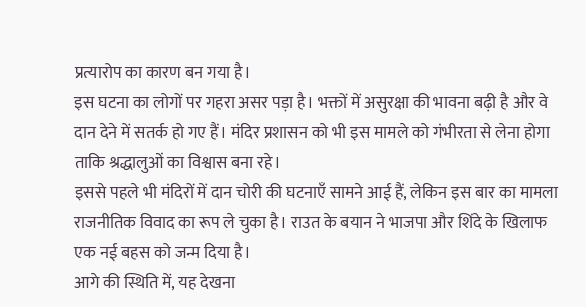प्रत्यारोप का कारण बन गया है।
इस घटना का लोगों पर गहरा असर पड़ा है। भक्तों में असुरक्षा की भावना बढ़ी है और वे दान देने में सतर्क हो गए हैं। मंदिर प्रशासन को भी इस मामले को गंभीरता से लेना होगा ताकि श्रद्धालुओं का विश्वास बना रहे।
इससे पहले भी मंदिरों में दान चोरी की घटनाएँ सामने आई हैं, लेकिन इस बार का मामला राजनीतिक विवाद का रूप ले चुका है। राउत के बयान ने भाजपा और शिंदे के खिलाफ एक नई बहस को जन्म दिया है।
आगे की स्थिति में, यह देखना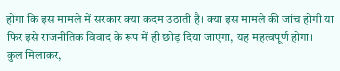होगा कि इस मामले में सरकार क्या कदम उठाती है। क्या इस मामले की जांच होगी या फिर इसे राजनीतिक विवाद के रूप में ही छोड़ दिया जाएगा, यह महत्वपूर्ण होगा।
कुल मिलाकर,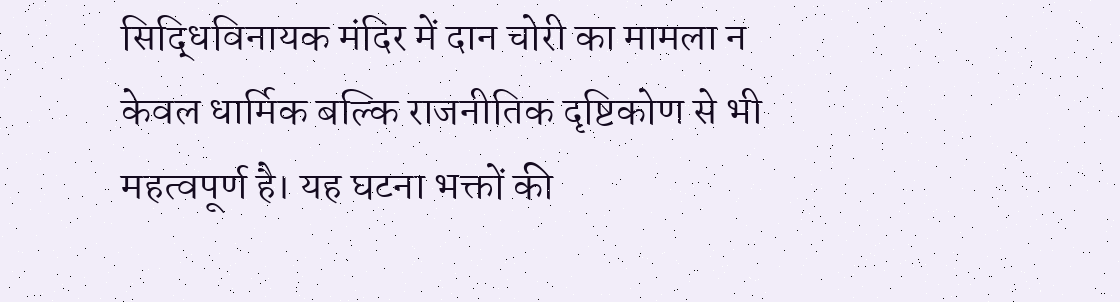सिद्धिविनायक मंदिर में दान चोरी का मामला न केवल धार्मिक बल्कि राजनीतिक दृष्टिकोण से भी महत्वपूर्ण है। यह घटना भक्तों की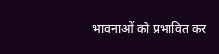भावनाओं को प्रभावित कर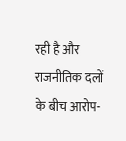रही है और राजनीतिक दलों के बीच आरोप-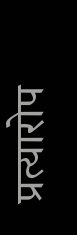प्रत्यारोप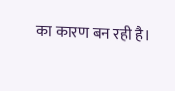का कारण बन रही है।